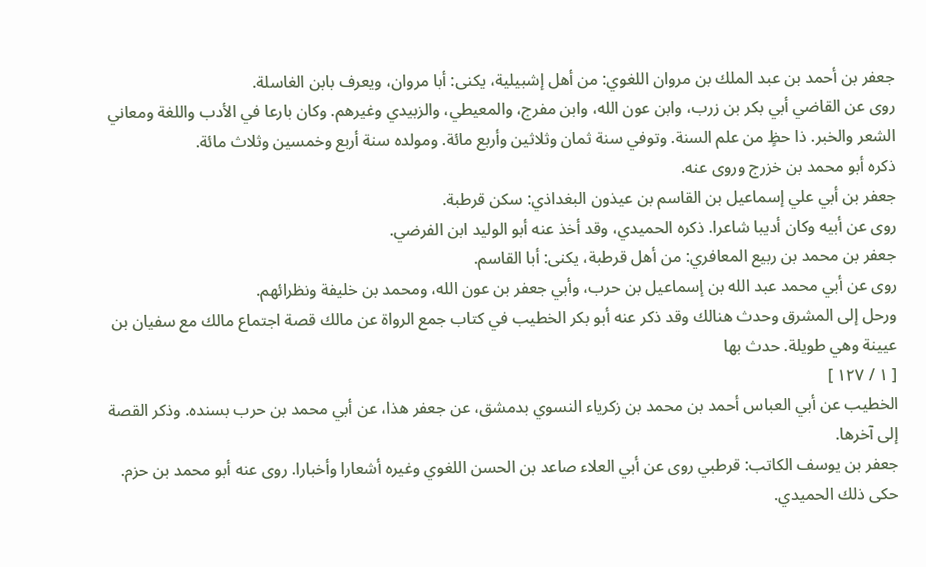جعفر بن أحمد بن عبد الملك بن مروان اللغوي: من أهل إشبيلية، يكنى: أبا مروان، ويعرف بابن الغاسلة.
روى عن القاضي أبي بكر بن زرب، وابن عون الله، وابن مفرج، والمعيطي، والزبيدي وغيرهم. وكان بارعا في الأدب واللغة ومعاني الشعر والخبر. ذا حظٍ من علم السنة. وتوفي سنة ثمان وثلاثين وأربع مائة. ومولده سنة أربع وخمسين وثلاث مائة.
ذكره أبو محمد بن خزرج وروى عنه.
جعفر بن أبي علي إسماعيل بن القاسم بن عيذون البغداذي: سكن قرطبة.
روى عن أبيه وكان أديبا شاعرا. ذكره الحميدي، وقد أخذ عنه أبو الوليد ابن الفرضي.
جعفر بن محمد بن ربيع المعافري: من أهل قرطبة، يكنى: أبا القاسم.
روى عن أبي محمد عبد الله بن إسماعيل بن حرب، وأبي جعفر بن عون الله، ومحمد بن خليفة ونظرائهم.
ورحل إلى المشرق وحدث هنالك وقد ذكر عنه أبو بكر الخطيب في كتاب جمع الرواة عن مالك قصة اجتماع مالك مع سفيان بن عيينة وهي طويلة. حدث بها
[ ١ / ١٢٧ ]
الخطيب عن أبي العباس أحمد بن محمد بن زكرياء النسوي بدمشق، عن جعفر هذا، عن أبي محمد بن حرب بسنده. وذكر القصة إلى آخرها.
جعفر بن يوسف الكاتب: قرطبي روى عن أبي العلاء صاعد بن الحسن اللغوي وغيره أشعارا وأخبارا. روى عنه أبو محمد بن حزم. حكى ذلك الحميدي.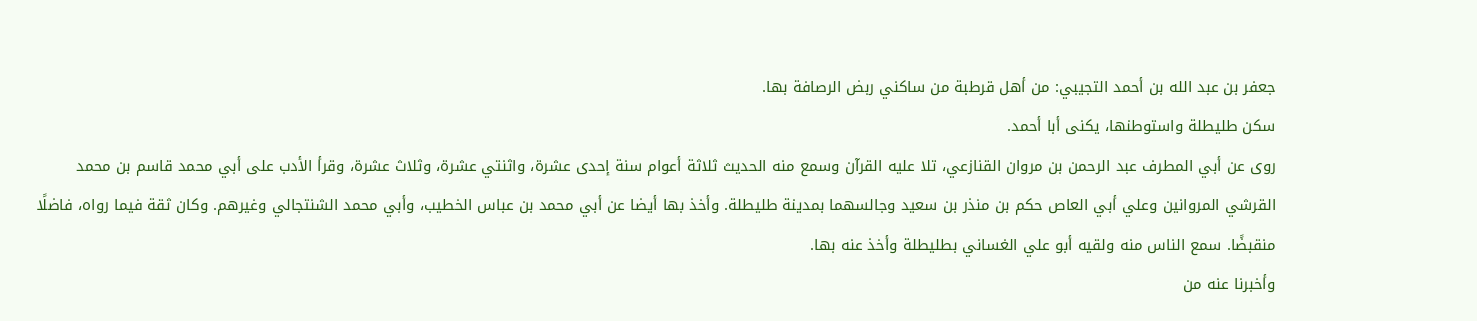جعفر بن عبد الله بن أحمد التجيبي: من أهل قرطبة من ساكني ربض الرصافة بها.
سكن طليطلة واستوطنها، يكنى أبا أحمد.
روى عن أبي المطرف عبد الرحمن بن مروان القنازعي، تلا عليه القرآن وسمع منه الحديث ثلاثة أعوام سنة إحدى عشرة، واثنتي عشرة، وثلاث عشرة، وقرأ الأدب على أبي محمد قاسم بن محمد القرشي المروانين وعلي أبي العاص حكم بن منذر بن سعيد وجالسهما بمدينة طليطلة. وأخذ بها أيضا عن أبي محمد بن عباس الخطيب، وأبي محمد الشنتجالي وغيرهم. وكان ثقة فيما رواه، فاضلًا منقبضًا. سمع الناس منه ولقيه أبو علي الغساني بطليطلة وأخذ عنه بها.
وأخبرنا عنه من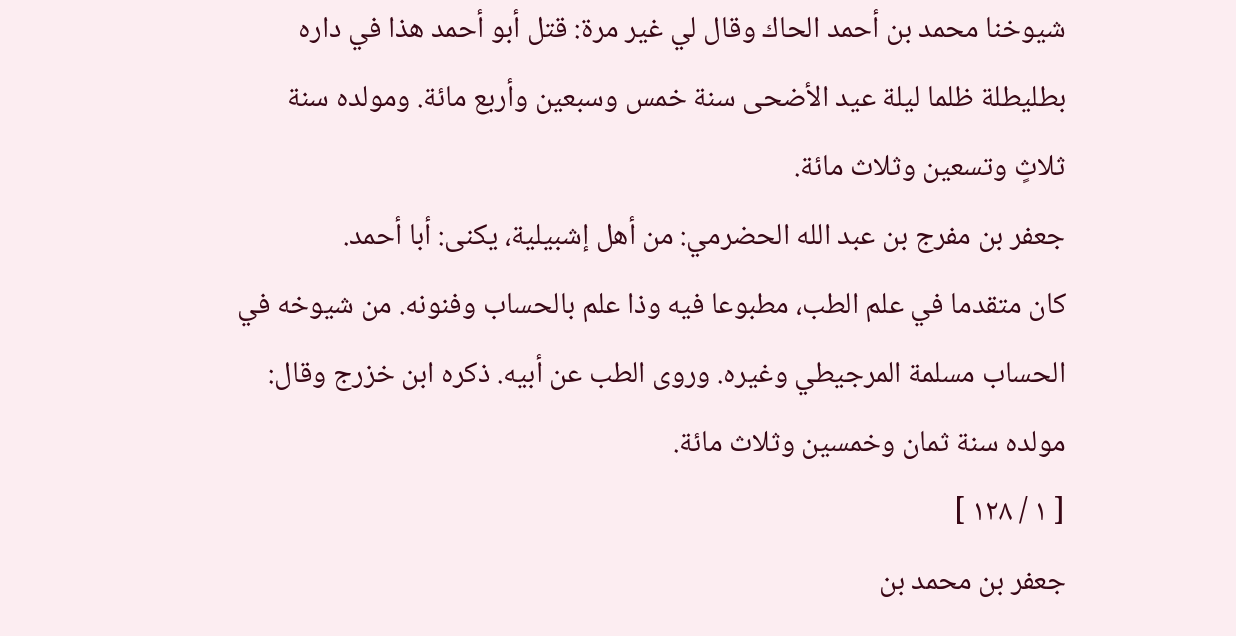شيوخنا محمد بن أحمد الحاك وقال لي غير مرة: قتل أبو أحمد هذا في داره بطليطلة ظلما ليلة عيد الأضحى سنة خمس وسبعين وأربع مائة. ومولده سنة ثلاثٍ وتسعين وثلاث مائة.
جعفر بن مفرج بن عبد الله الحضرمي: من أهل إشبيلية، يكنى: أبا أحمد.
كان متقدما في علم الطب، مطبوعا فيه وذا علم بالحساب وفنونه. من شيوخه في الحساب مسلمة المرجيطي وغيره. وروى الطب عن أبيه. ذكره ابن خزرج وقال: مولده سنة ثمان وخمسين وثلاث مائة.
[ ١ / ١٢٨ ]
جعفر بن محمد بن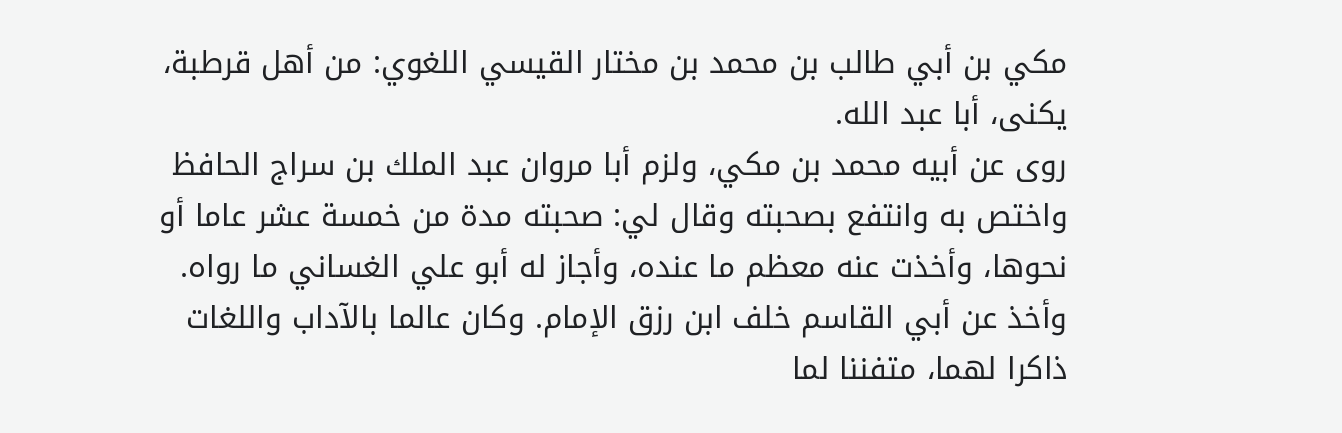مكي بن أبي طالب بن محمد بن مختار القيسي اللغوي: من أهل قرطبة، يكنى، أبا عبد الله.
روى عن أبيه محمد بن مكي، ولزم أبا مروان عبد الملك بن سراج الحافظ واختص به وانتفع بصحبته وقال لي: صحبته مدة من خمسة عشر عاما أو نحوها، وأخذت عنه معظم ما عنده، وأجاز له أبو علي الغساني ما رواه. وأخذ عن أبي القاسم خلف ابن رزق الإمام. وكان عالما بالآداب واللغات ذاكرا لهما، متفننا لما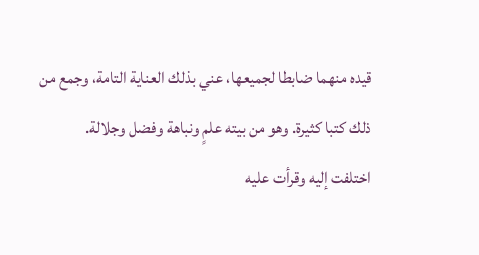قيده منهما ضابطا لجميعها، عني بذلك العناية التامة، وجمع من ذلك كتبا كثيرة. وهو من بيته علمٍ ونباهة وفضل وجلالة.
اختلفت إليه وقرأت عليه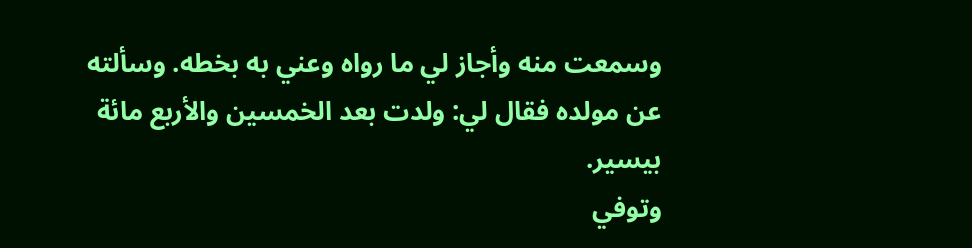وسمعت منه وأجاز لي ما رواه وعني به بخطه. وسألته عن مولده فقال لي: ولدت بعد الخمسين والأربع مائة بيسير.
وتوفي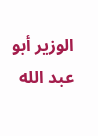الوزير أبو عبد الله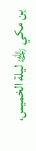بن مكي ﵀ ليلة الخميس،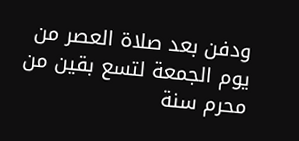ودفن بعد صلاة العصر من يوم الجمعة لتسع بقين من محرم سنة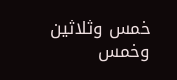خمس وثلاثين وخمس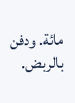مائة. ودفن بالربض.